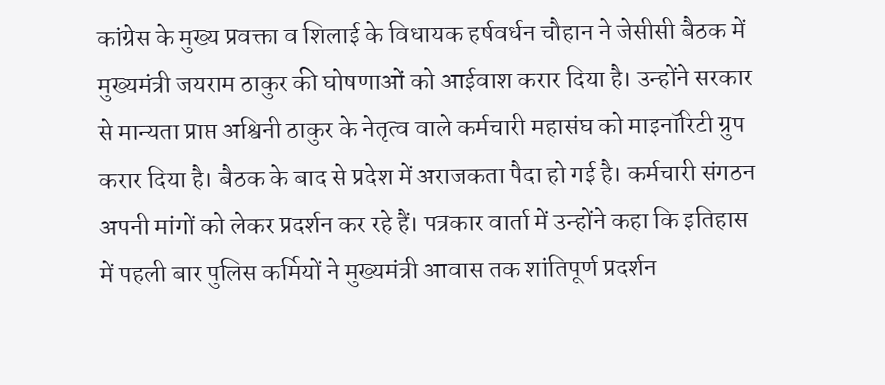कांग्रेस के मुख्य प्रवक्ता व शिलाई के विधायक हर्षवर्धन चौहान ने जेसीसी बैठक में मुख्यमंत्री जयराम ठाकुर की घोषणाओं को आईवाश करार दिया है। उन्होंने सरकार से मान्यता प्राप्त अश्विनी ठाकुर के नेतृत्व वाले कर्मचारी महासंघ को माइनॉरिटी ग्रुप करार दिया है। बैठक के बाद से प्रदेश में अराजकता पैदा हो गई है। कर्मचारी संगठन अपनी मांगों को लेकर प्रदर्शन कर रहे हैं। पत्रकार वार्ता में उन्होंने कहा कि इतिहास में पहली बार पुलिस कर्मियों ने मुख्यमंत्री आवास तक शांतिपूर्ण प्रदर्शन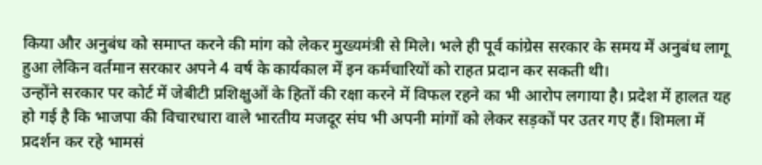किया और अनुबंध को समाप्त करने की मांग को लेकर मुख्यमंत्री से मिले। भले ही पूर्व कांग्रेस सरकार के समय में अनुबंध लागू हुआ लेकिन वर्तमान सरकार अपने 4 वर्ष के कार्यकाल में इन कर्मचारियों को राहत प्रदान कर सकती थी।
उन्होंने सरकार पर कोर्ट में जेबीटी प्रशिक्षुओं के हितों की रक्षा करने में विफल रहने का भी आरोप लगाया है। प्रदेश में हालत यह हो गई है कि भाजपा की विचारधारा वाले भारतीय मजदूर संघ भी अपनी मांगों को लेकर सड़कों पर उतर गए हैं। शिमला में प्रदर्शन कर रहे भामसं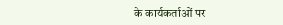के कार्यकर्ताओं पर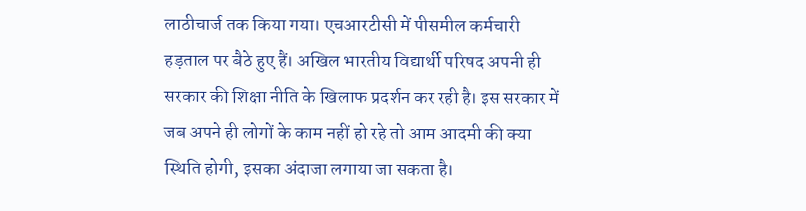लाठीचार्ज तक किया गया। एचआरटीसी में पीसमील कर्मचारी हड़ताल पर बैठे हुए हैं। अखिल भारतीय विद्यार्थी परिषद अपनी ही सरकार की शिक्षा नीति के खिलाफ प्रदर्शन कर रही है। इस सरकार में जब अपने ही लोगों के काम नहीं हो रहे तो आम आदमी की क्या स्थिति होगी, इसका अंदाजा लगाया जा सकता है।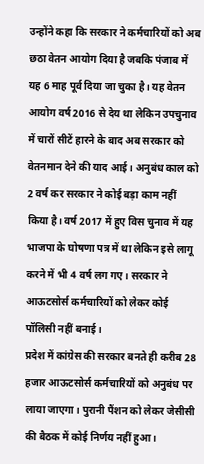उन्होंने कहा कि सरकार ने कर्मचारियों को अब छठा वेतन आयोग दिया है जबकि पंजाब में यह 6 माह पूर्व दिया जा चुका है। यह वेतन आयोग वर्ष 2016 से देय था लेकिन उपचुनाव में चारों सीटें हारने के बाद अब सरकार को वेतनमान देने की याद आई। अनुबंध काल को 2 वर्ष कर सरकार ने कोई बड़ा काम नहीं किया है। वर्ष 2017 में हुए विस चुनाव में यह भाजपा के घोषणा पत्र में था लेकिन इसे लागू करने में भी 4 वर्ष लग गए। सरकार ने आऊटसोर्स कर्मचारियों को लेकर कोई पॉलिसी नहीं बनाई।
प्रदेश में कांग्रेस की सरकार बनते ही करीब 28 हजार आऊटसोर्स कर्मचारियों को अनुबंध पर लाया जाएगा। पुरानी पैंशन को लेकर जेसीसी की बैठक में कोई निर्णय नहीं हुआ।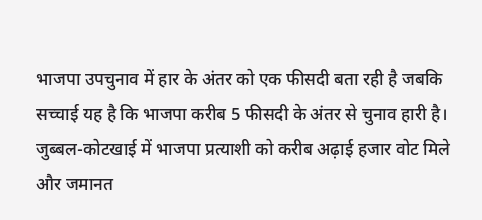भाजपा उपचुनाव में हार के अंतर को एक फीसदी बता रही है जबकि सच्चाई यह है कि भाजपा करीब 5 फीसदी के अंतर से चुनाव हारी है। जुब्बल-कोटखाई में भाजपा प्रत्याशी को करीब अढ़ाई हजार वोट मिले और जमानत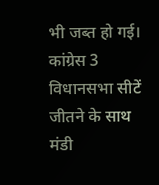भी जब्त हो गई। कांग्रेस 3 विधानसभा सीटें जीतने के साथ मंडी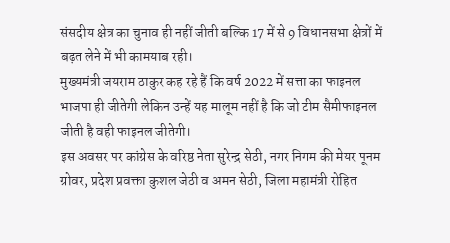संसदीय क्षेत्र का चुनाव ही नहीं जीती बल्कि 17 में से 9 विधानसभा क्षेत्रों में बढ़त लेने में भी कामयाब रही।
मुख्यमंत्री जयराम ठाकुर कह रहे हैं कि वर्ष 2022 में सत्ता का फाइनल भाजपा ही जीतेगी लेकिन उन्हें यह मालूम नहीं है कि जो टीम सैमीफाइनल जीती है वही फाइनल जीतेगी।
इस अवसर पर कांग्रेस के वरिष्ठ नेता सुरेन्द्र सेठी, नगर निगम की मेयर पूनम ग्रोवर, प्रदेश प्रवक्ता कुशल जेठी व अमन सेठी, जिला महामंत्री रोहित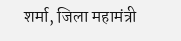शर्मा, जिला महामंत्री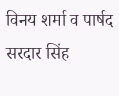विनय शर्मा व पार्षद सरदार सिंह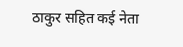ठाकुर सहित कई नेता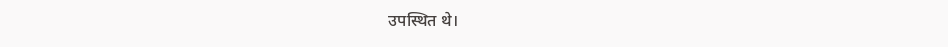उपस्थित थे।